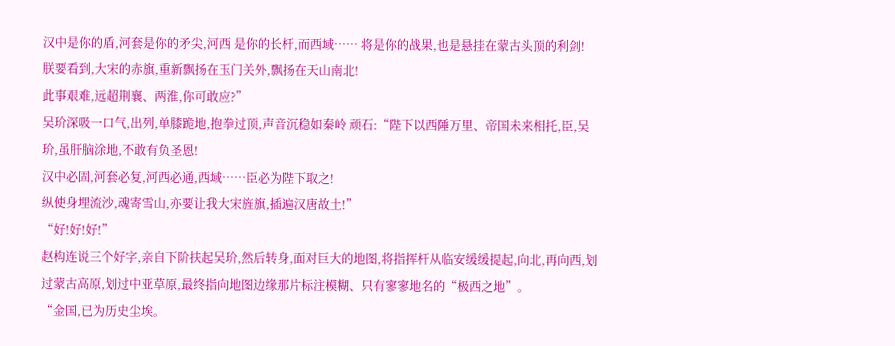汉中是你的盾,河套是你的矛尖,河西 是你的长杆,而西域…… 将是你的战果,也是悬挂在蒙古头顶的利剑!
朕要看到,大宋的赤旗,重新飘扬在玉门关外,飘扬在天山南北!
此事艰难,远超荆襄、两淮,你可敢应?”
吴玠深吸一口气,出列,单膝跪地,抱拳过顶,声音沉稳如秦岭 顽石:“陛下以西陲万里、帝国未来相托,臣,吴玠,虽肝脑涂地,不敢有负圣恩!
汉中必固,河套必复,河西必通,西域……臣必为陛下取之!
纵使身埋流沙,魂寄雪山,亦要让我大宋旌旗,插遍汉唐故土!”
“好!好!好!”
赵构连说三个好字,亲自下阶扶起吴玠,然后转身,面对巨大的地图,将指挥杆从临安缓缓提起,向北,再向西,划过蒙古高原,划过中亚草原,最终指向地图边缘那片标注模糊、只有寥寥地名的“极西之地”。
“金国,已为历史尘埃。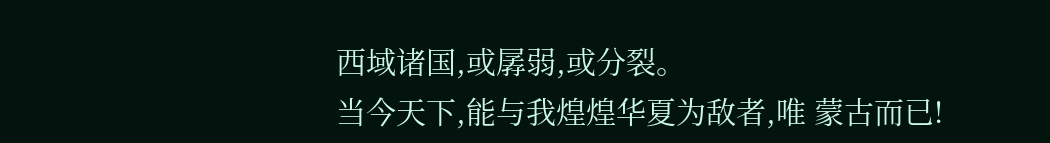西域诸国,或孱弱,或分裂。
当今天下,能与我煌煌华夏为敌者,唯 蒙古而已!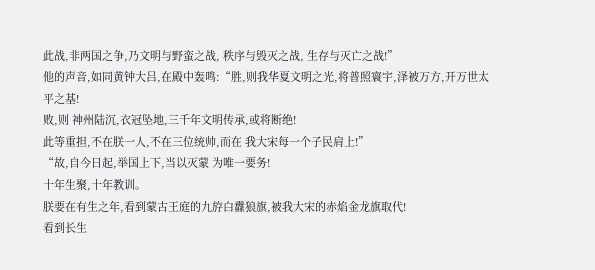此战,非两国之争,乃文明与野蛮之战, 秩序与毁灭之战, 生存与灭亡之战!”
他的声音,如同黄钟大吕,在殿中轰鸣:“胜,则我华夏文明之光,将普照寰宇,泽被万方,开万世太平之基!
败,则 神州陆沉,衣冠坠地,三千年文明传承,或将断绝!
此等重担,不在朕一人,不在三位统帅,而在 我大宋每一个子民肩上!”
“故,自今日起,举国上下,当以灭蒙 为唯一要务!
十年生聚,十年教训。
朕要在有生之年,看到蒙古王庭的九斿白纛狼旗,被我大宋的赤焰金龙旗取代!
看到长生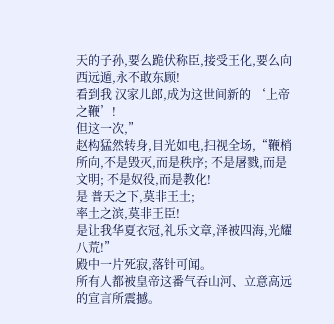天的子孙,要么跪伏称臣,接受王化,要么向西远遁,永不敢东顾!
看到我 汉家儿郎,成为这世间新的 ‘上帝之鞭’!
但这一次,”
赵构猛然转身,目光如电,扫视全场,“鞭梢所向,不是毁灭,而是秩序; 不是屠戮,而是文明; 不是奴役,而是教化!
是 普天之下,莫非王土;
率土之滨,莫非王臣!
是让我华夏衣冠,礼乐文章,泽被四海,光耀八荒!”
殿中一片死寂,落针可闻。
所有人都被皇帝这番气吞山河、立意高远 的宣言所震撼。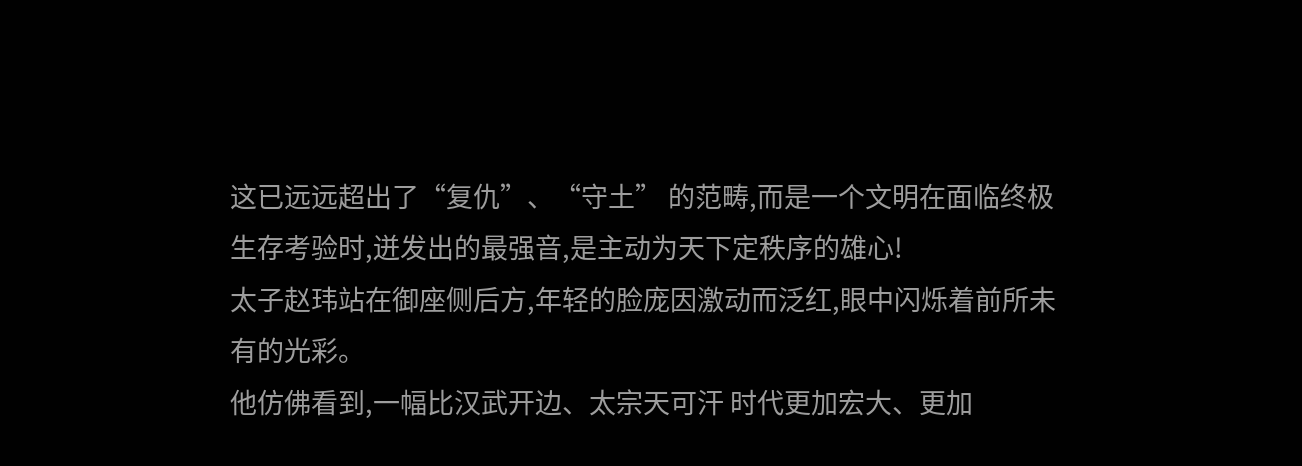这已远远超出了“复仇”、“守土” 的范畴,而是一个文明在面临终极生存考验时,迸发出的最强音,是主动为天下定秩序的雄心!
太子赵玮站在御座侧后方,年轻的脸庞因激动而泛红,眼中闪烁着前所未有的光彩。
他仿佛看到,一幅比汉武开边、太宗天可汗 时代更加宏大、更加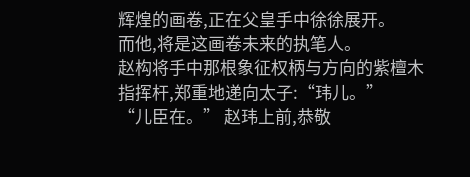辉煌的画卷,正在父皇手中徐徐展开。
而他,将是这画卷未来的执笔人。
赵构将手中那根象征权柄与方向的紫檀木指挥杆,郑重地递向太子:“玮儿。”
“儿臣在。” 赵玮上前,恭敬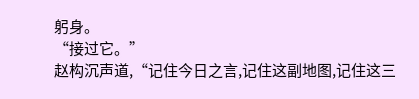躬身。
“接过它。”
赵构沉声道,“记住今日之言,记住这副地图,记住这三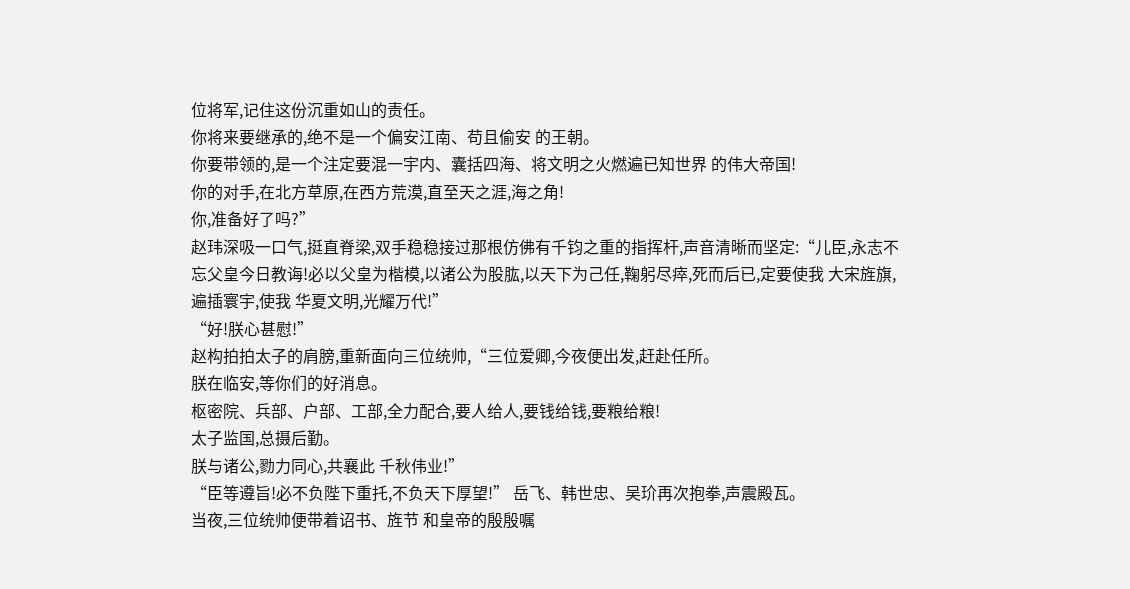位将军,记住这份沉重如山的责任。
你将来要继承的,绝不是一个偏安江南、苟且偷安 的王朝。
你要带领的,是一个注定要混一宇内、囊括四海、将文明之火燃遍已知世界 的伟大帝国!
你的对手,在北方草原,在西方荒漠,直至天之涯,海之角!
你,准备好了吗?”
赵玮深吸一口气,挺直脊梁,双手稳稳接过那根仿佛有千钧之重的指挥杆,声音清晰而坚定:“儿臣,永志不忘父皇今日教诲!必以父皇为楷模,以诸公为股肱,以天下为己任,鞠躬尽瘁,死而后已,定要使我 大宋旌旗,遍插寰宇,使我 华夏文明,光耀万代!”
“好!朕心甚慰!”
赵构拍拍太子的肩膀,重新面向三位统帅,“三位爱卿,今夜便出发,赶赴任所。
朕在临安,等你们的好消息。
枢密院、兵部、户部、工部,全力配合,要人给人,要钱给钱,要粮给粮!
太子监国,总摄后勤。
朕与诸公,勠力同心,共襄此 千秋伟业!”
“臣等遵旨!必不负陛下重托,不负天下厚望!” 岳飞、韩世忠、吴玠再次抱拳,声震殿瓦。
当夜,三位统帅便带着诏书、旌节 和皇帝的殷殷嘱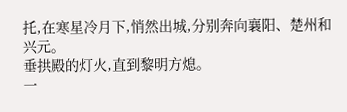托,在寒星冷月下,悄然出城,分别奔向襄阳、楚州和兴元。
垂拱殿的灯火,直到黎明方熄。
一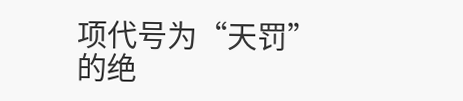项代号为“天罚” 的绝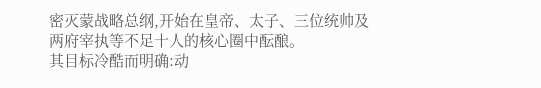密灭蒙战略总纲,开始在皇帝、太子、三位统帅及两府宰执等不足十人的核心圈中酝酿。
其目标冷酷而明确:动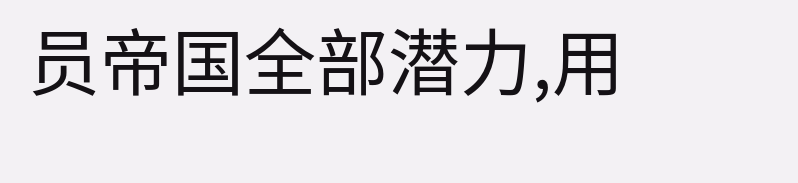员帝国全部潜力,用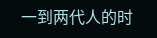一到两代人的时